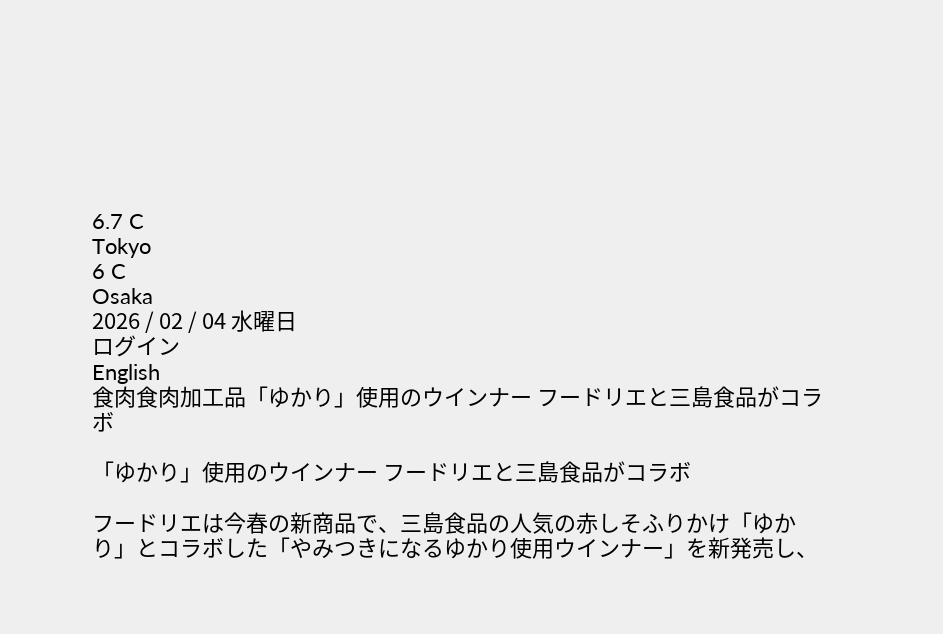6.7 C
Tokyo
6 C
Osaka
2026 / 02 / 04 水曜日
ログイン
English
食肉食肉加工品「ゆかり」使用のウインナー フードリエと三島食品がコラボ

「ゆかり」使用のウインナー フードリエと三島食品がコラボ

フードリエは今春の新商品で、三島食品の人気の赤しそふりかけ「ゆかり」とコラボした「やみつきになるゆかり使用ウインナー」を新発売し、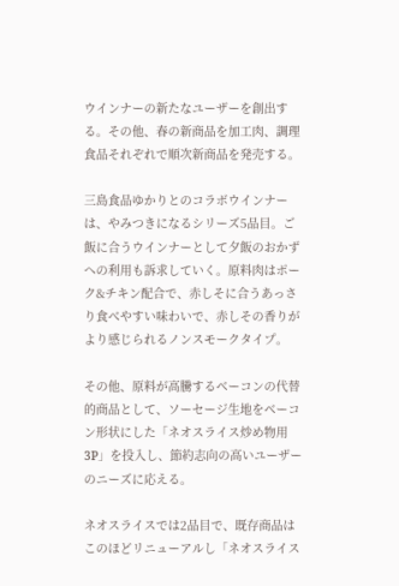ウインナーの新たなユーザーを創出する。その他、春の新商品を加工肉、調理食品それぞれで順次新商品を発売する。

三島食品ゆかりとのコラボウインナーは、やみつきになるシリーズ5品目。ご飯に合うウインナーとして夕飯のおかずへの利用も訴求していく。原料肉はポーク&チキン配合で、赤しそに合うあっさり食べやすい味わいで、赤しその香りがより感じられるノンスモークタイプ。

その他、原料が高騰するベーコンの代替的商品として、ソーセージ生地をベーコン形状にした「ネオスライス炒め物用3P」を投入し、節約志向の高いユーザーのニーズに応える。

ネオスライスでは2品目で、既存商品はこのほどリニューアルし「ネオスライス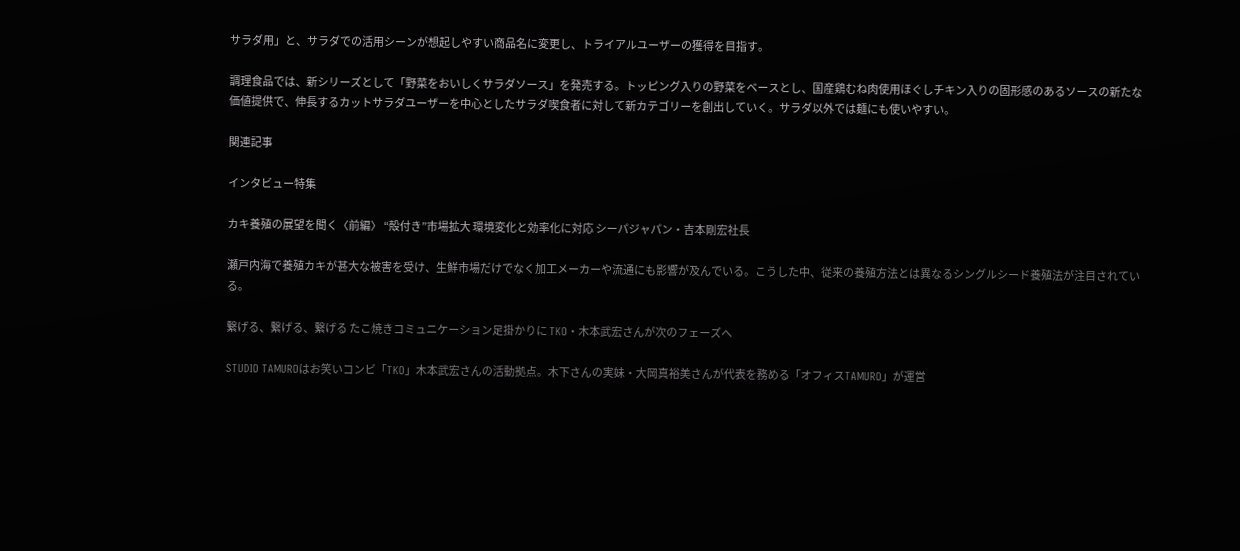サラダ用」と、サラダでの活用シーンが想起しやすい商品名に変更し、トライアルユーザーの獲得を目指す。

調理食品では、新シリーズとして「野菜をおいしくサラダソース」を発売する。トッピング入りの野菜をベースとし、国産鶏むね肉使用ほぐしチキン入りの固形感のあるソースの新たな価値提供で、伸長するカットサラダユーザーを中心としたサラダ喫食者に対して新カテゴリーを創出していく。サラダ以外では麺にも使いやすい。

関連記事

インタビュー特集

カキ養殖の展望を聞く〈前編〉 “殻付き”市場拡大 環境変化と効率化に対応 シーパジャパン・吉本剛宏社長

瀬戸内海で養殖カキが甚大な被害を受け、生鮮市場だけでなく加工メーカーや流通にも影響が及んでいる。こうした中、従来の養殖方法とは異なるシングルシード養殖法が注目されている。

繋げる、繋げる、繋げる たこ焼きコミュニケーション足掛かりに TKO・木本武宏さんが次のフェーズへ

STUDIO TAMUROはお笑いコンビ「TKO」木本武宏さんの活動拠点。木下さんの実妹・大岡真裕美さんが代表を務める「オフィスTAMURO」が運営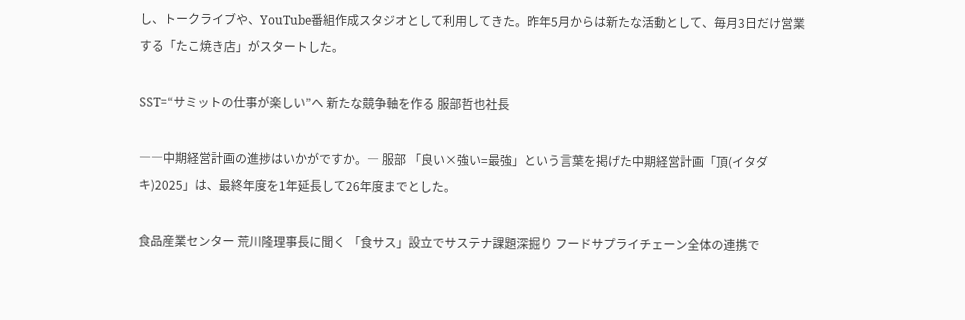し、トークライブや、YouTube番組作成スタジオとして利用してきた。昨年5月からは新たな活動として、毎月3日だけ営業する「たこ焼き店」がスタートした。

SST=“サミットの仕事が楽しい”へ 新たな競争軸を作る 服部哲也社長

――中期経営計画の進捗はいかがですか。― 服部 「良い×強い=最強」という言葉を掲げた中期経営計画「頂(イタダキ)2025」は、最終年度を1年延長して26年度までとした。

食品産業センター 荒川隆理事長に聞く 「食サス」設立でサステナ課題深掘り フードサプライチェーン全体の連携で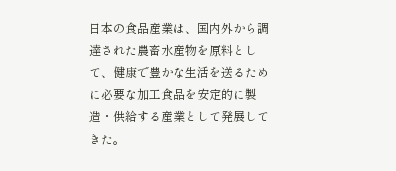日本の食品産業は、国内外から調達された農畜水産物を原料として、健康で豊かな生活を送るために必要な加工食品を安定的に製造・供給する産業として発展してきた。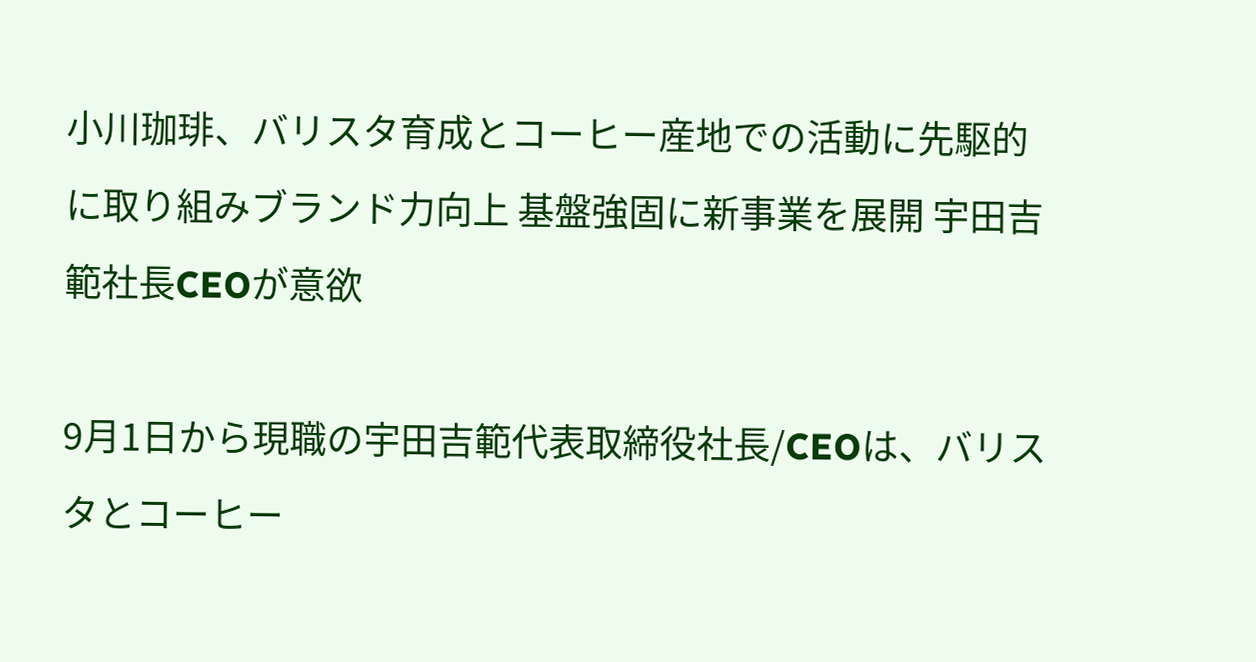小川珈琲、バリスタ育成とコーヒー産地での活動に先駆的に取り組みブランド力向上 基盤強固に新事業を展開 宇田吉範社長CEOが意欲

9月1日から現職の宇田吉範代表取締役社長/CEOは、バリスタとコーヒー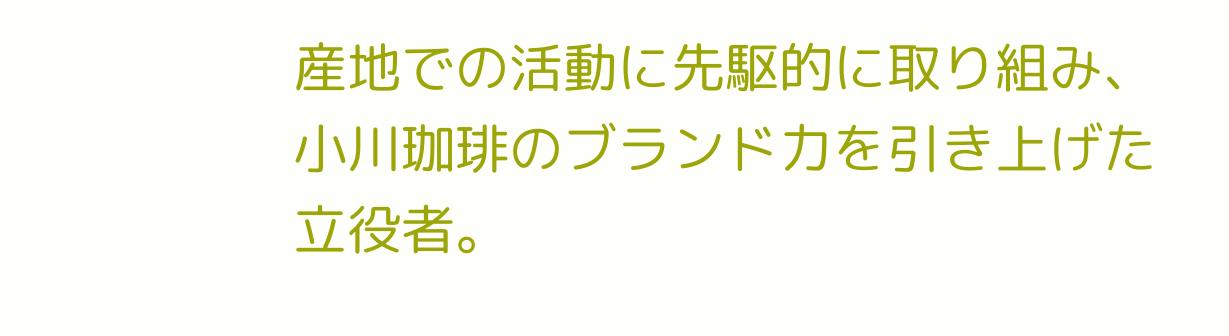産地での活動に先駆的に取り組み、小川珈琲のブランド力を引き上げた立役者。